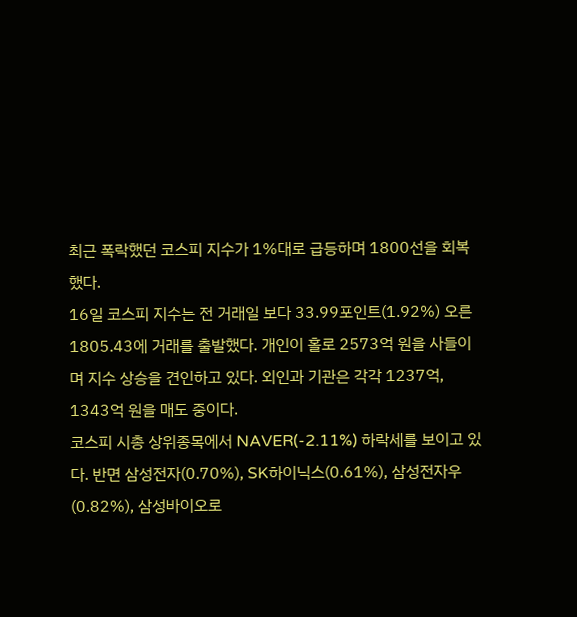최근 폭락했던 코스피 지수가 1%대로 급등하며 1800선을 회복했다.
16일 코스피 지수는 전 거래일 보다 33.99포인트(1.92%) 오른 1805.43에 거래를 출발했다. 개인이 홀로 2573억 원을 사들이며 지수 상승을 견인하고 있다. 외인과 기관은 각각 1237억, 1343억 원을 매도 중이다.
코스피 시총 상위종목에서 NAVER(-2.11%) 하락세를 보이고 있다. 반면 삼성전자(0.70%), SK하이닉스(0.61%), 삼성전자우(0.82%), 삼성바이오로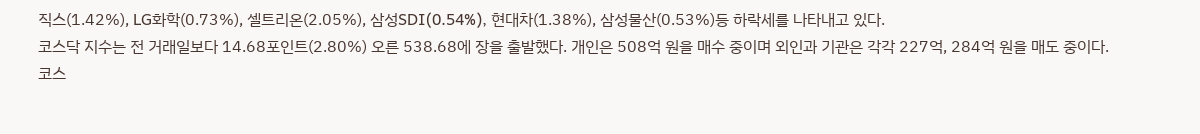직스(1.42%), LG화학(0.73%), 셀트리온(2.05%), 삼성SDI(0.54%), 현대차(1.38%), 삼성물산(0.53%)등 하락세를 나타내고 있다.
코스닥 지수는 전 거래일보다 14.68포인트(2.80%) 오른 538.68에 장을 출발했다. 개인은 508억 원을 매수 중이며 외인과 기관은 각각 227억, 284억 원을 매도 중이다.
코스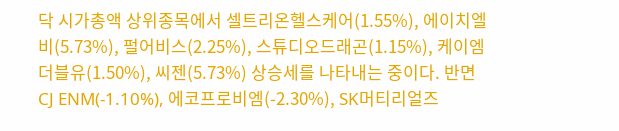닥 시가총액 상위종목에서 셀트리온헬스케어(1.55%), 에이치엘비(5.73%), 펄어비스(2.25%), 스튜디오드래곤(1.15%), 케이엠더블유(1.50%), 씨젠(5.73%) 상승세를 나타내는 중이다. 반면 CJ ENM(-1.10%), 에코프로비엠(-2.30%), SK머티리얼즈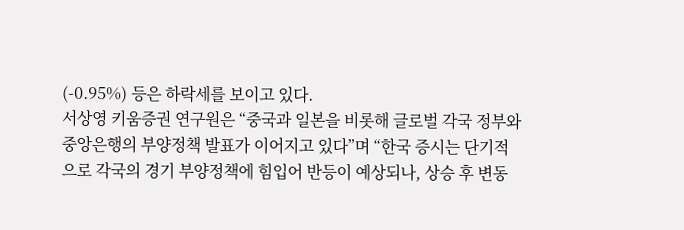(-0.95%) 등은 하락세를 보이고 있다.
서상영 키움증권 연구원은 “중국과 일본을 비롯해 글로벌 각국 정부와 중앙은행의 부양정책 발표가 이어지고 있다”며 “한국 증시는 단기적으로 각국의 경기 부양정책에 힘입어 반등이 예상되나, 상승 후 변동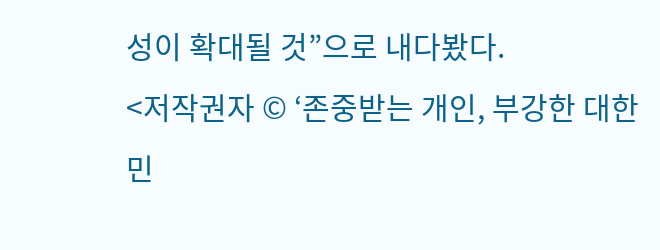성이 확대될 것”으로 내다봤다.
<저작권자 © ‘존중받는 개인, 부강한 대한민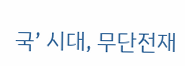국’ 시대, 무단전재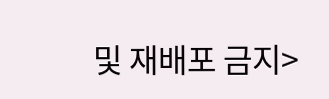및 재배포 금지>